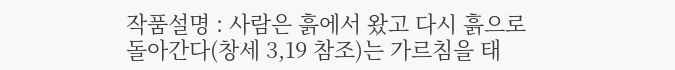작품설명 : 사람은 흙에서 왔고 다시 흙으로 돌아간다(창세 3,19 참조)는 가르침을 태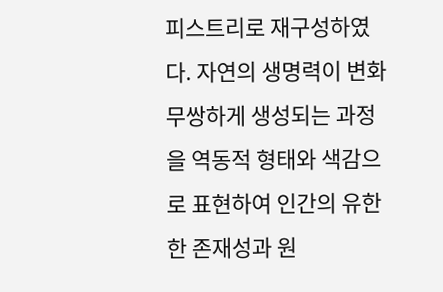피스트리로 재구성하였다. 자연의 생명력이 변화무쌍하게 생성되는 과정을 역동적 형태와 색감으로 표현하여 인간의 유한한 존재성과 원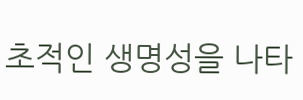초적인 생명성을 나타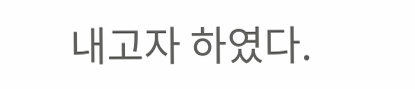내고자 하였다.